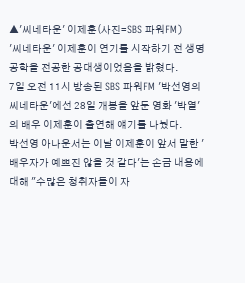▲'씨네타운' 이제훈(사진=SBS 파워FM)
'씨네타운' 이제훈이 연기를 시작하기 전 생명공학을 전공한 공대생이었음을 밝혔다.
7일 오전 11시 방송된 SBS 파워FM '박선영의 씨네타운'에선 28일 개봉을 앞둔 영화 '박열'의 배우 이제훈이 출연해 얘기를 나눴다.
박선영 아나운서는 이날 이제훈이 앞서 말한 '배우자가 예쁘진 않을 것 같다'는 손금 내용에 대해 "수많은 청취자들이 자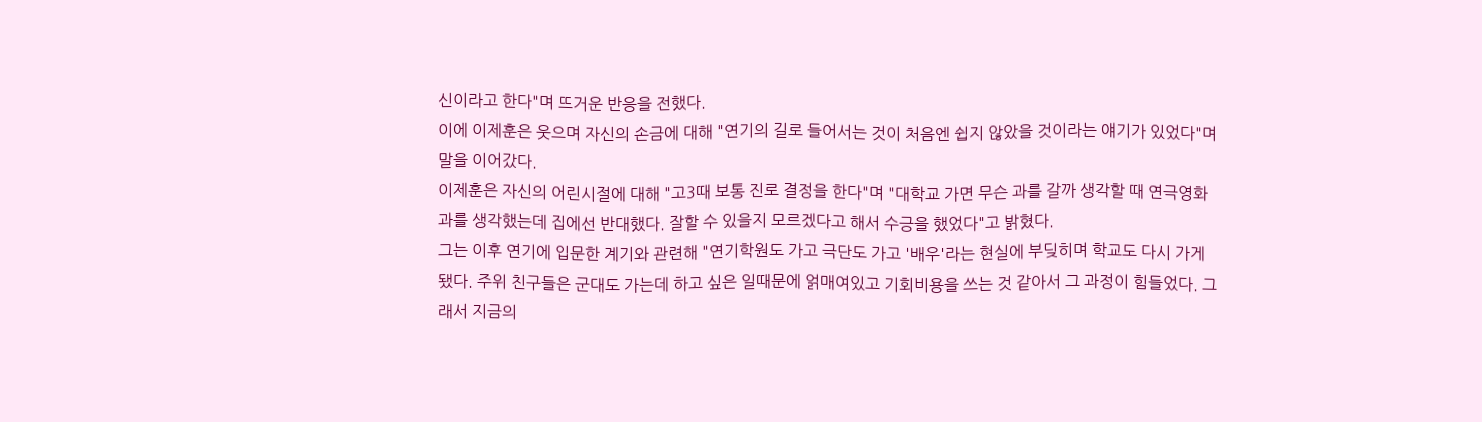신이라고 한다"며 뜨거운 반응을 전했다.
이에 이제훈은 웃으며 자신의 손금에 대해 "연기의 길로 들어서는 것이 처음엔 쉽지 않았을 것이라는 얘기가 있었다"며 말을 이어갔다.
이제훈은 자신의 어린시절에 대해 "고3때 보통 진로 결정을 한다"며 "대학교 가면 무슨 과를 갈까 생각할 때 연극영화과를 생각했는데 집에선 반대했다. 잘할 수 있을지 모르겠다고 해서 수긍을 했었다"고 밝혔다.
그는 이후 연기에 입문한 계기와 관련해 "연기학원도 가고 극단도 가고 '배우'라는 현실에 부딪히며 학교도 다시 가게됐다. 주위 친구들은 군대도 가는데 하고 싶은 일때문에 얽매여있고 기회비용을 쓰는 것 같아서 그 과정이 힘들었다. 그래서 지금의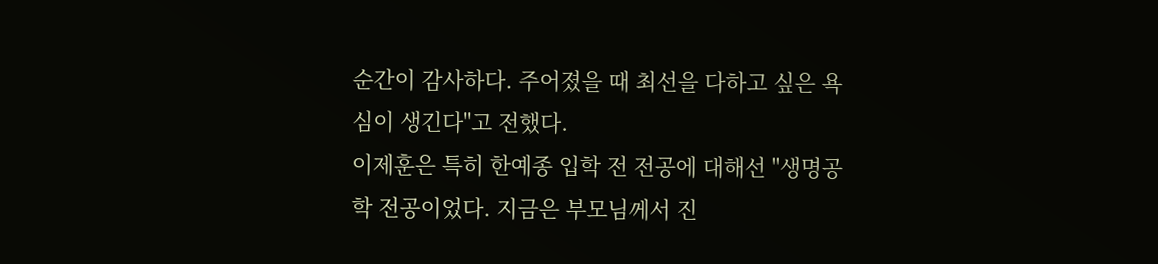순간이 감사하다. 주어졌을 때 최선을 다하고 싶은 욕심이 생긴다"고 전했다.
이제훈은 특히 한예종 입학 전 전공에 대해선 "생명공학 전공이었다. 지금은 부모님께서 진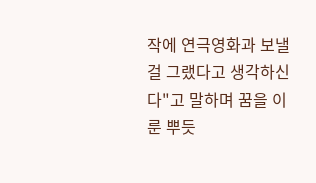작에 연극영화과 보낼걸 그랬다고 생각하신다"고 말하며 꿈을 이룬 뿌듯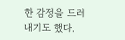한 감정을 드러내기도 했다.